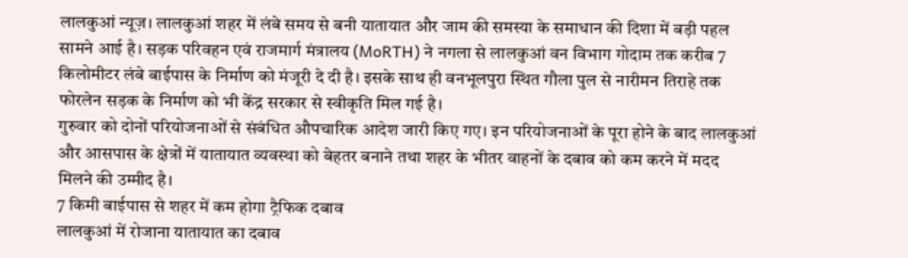लालकुआं न्यूज़। लालकुआं शहर में लंबे समय से बनी यातायात और जाम की समस्या के समाधान की दिशा में बड़ी पहल सामने आई है। सड़क परिवहन एवं राजमार्ग मंत्रालय (MoRTH) ने नगला से लालकुआं वन विभाग गोदाम तक करीब 7 किलोमीटर लंबे बाईपास के निर्माण को मंजूरी दे दी है। इसके साथ ही वनभूलपुरा स्थित गौला पुल से नारीमन तिराहे तक फोरलेन सड़क के निर्माण को भी केंद्र सरकार से स्वीकृति मिल गई है।
गुरुवार को दोनों परियोजनाओं से संबंधित औपचारिक आदेश जारी किए गए। इन परियोजनाओं के पूरा होने के बाद लालकुआं और आसपास के क्षेत्रों में यातायात व्यवस्था को बेहतर बनाने तथा शहर के भीतर वाहनों के दबाव को कम करने में मदद मिलने की उम्मीद है।
7 किमी बाईपास से शहर में कम होगा ट्रैफिक दबाव
लालकुआं में रोजाना यातायात का दबाव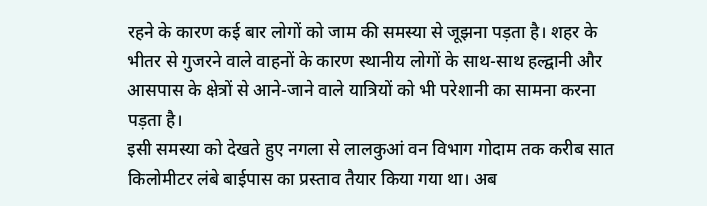रहने के कारण कई बार लोगों को जाम की समस्या से जूझना पड़ता है। शहर के भीतर से गुजरने वाले वाहनों के कारण स्थानीय लोगों के साथ-साथ हल्द्वानी और आसपास के क्षेत्रों से आने-जाने वाले यात्रियों को भी परेशानी का सामना करना पड़ता है।
इसी समस्या को देखते हुए नगला से लालकुआं वन विभाग गोदाम तक करीब सात किलोमीटर लंबे बाईपास का प्रस्ताव तैयार किया गया था। अब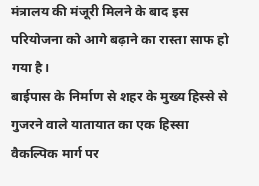मंत्रालय की मंजूरी मिलने के बाद इस परियोजना को आगे बढ़ाने का रास्ता साफ हो गया है।
बाईपास के निर्माण से शहर के मुख्य हिस्से से गुजरने वाले यातायात का एक हिस्सा वैकल्पिक मार्ग पर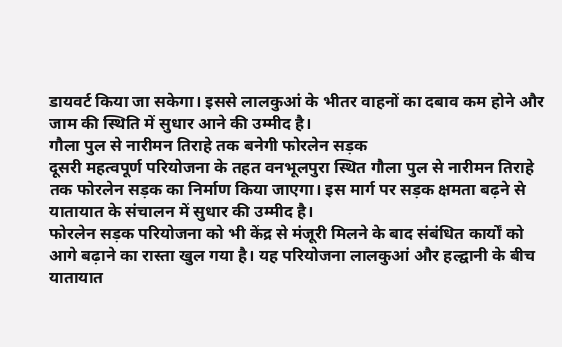डायवर्ट किया जा सकेगा। इससे लालकुआं के भीतर वाहनों का दबाव कम होने और जाम की स्थिति में सुधार आने की उम्मीद है।
गौला पुल से नारीमन तिराहे तक बनेगी फोरलेन सड़क
दूसरी महत्वपूर्ण परियोजना के तहत वनभूलपुरा स्थित गौला पुल से नारीमन तिराहे तक फोरलेन सड़क का निर्माण किया जाएगा। इस मार्ग पर सड़क क्षमता बढ़ने से यातायात के संचालन में सुधार की उम्मीद है।
फोरलेन सड़क परियोजना को भी केंद्र से मंजूरी मिलने के बाद संबंधित कार्यों को आगे बढ़ाने का रास्ता खुल गया है। यह परियोजना लालकुआं और हल्द्वानी के बीच यातायात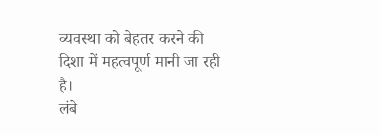व्यवस्था को बेहतर करने की दिशा में महत्वपूर्ण मानी जा रही है।
लंबे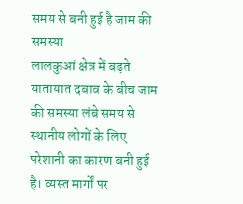समय से बनी हुई है जाम की समस्या
लालकुआं क्षेत्र में बढ़ते यातायात दबाव के बीच जाम की समस्या लंबे समय से स्थानीय लोगों के लिए परेशानी का कारण बनी हुई है। व्यस्त मार्गों पर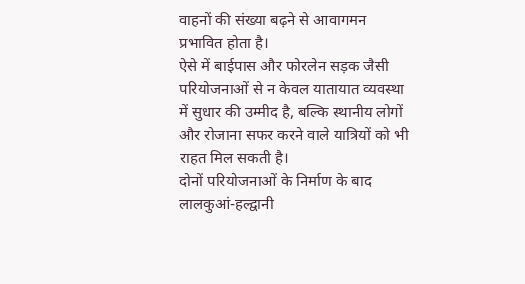वाहनों की संख्या बढ़ने से आवागमन प्रभावित होता है।
ऐसे में बाईपास और फोरलेन सड़क जैसी परियोजनाओं से न केवल यातायात व्यवस्था में सुधार की उम्मीद है, बल्कि स्थानीय लोगों और रोजाना सफर करने वाले यात्रियों को भी राहत मिल सकती है।
दोनों परियोजनाओं के निर्माण के बाद लालकुआं-हल्द्वानी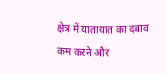क्षेत्र में यातायात का दबाव कम करने और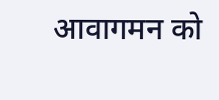आवागमन को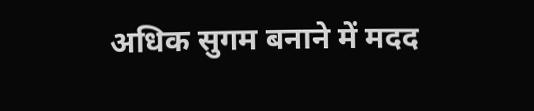अधिक सुगम बनाने में मदद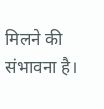मिलने की संभावना है।